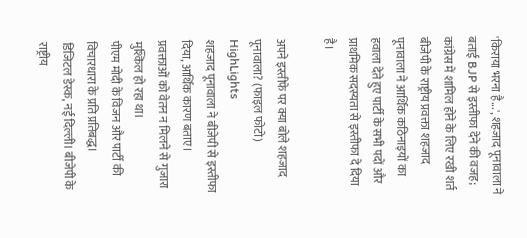'किराया भरना है...', शहजाद पूनावाला ने बताई BJP से इस्तीफा देने की वजह; कांग्रेस में शामिल होने के लिए रखी शर्त
बीजेपी के राष्ट्रीय प्रवक्ता शहजाद पूनावाला ने आर्थिक कठिनाइयों का हवाला देते हुए पार्टी के सभी पदों और प्राथमिक सदस्यता से इस्तीफा दे दिया है।

अपने इस्तीफे पर क्या बोले शहजाद पूनावाला? (फाइल फोटो)
HighLights
शहजाद पूनावाला ने बीजेपी से इस्तीफा दिया, आर्थिक कारण बताए।
प्रवक्ताओं को वेतन न मिलने से गुजारा मुश्किल हो रहा था।
पीएम मोदी के विजन और पार्टी की विचारधारा के प्रति प्रतिबद्ध।
डिजिटल डेस्क, नई दिल्ली। बीजेपी के राष्ट्रीय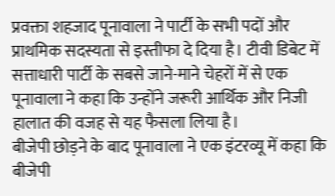प्रवक्ता शहजाद पूनावाला ने पार्टी के सभी पदों और प्राथमिक सदस्यता से इस्तीफा दे दिया है। टीवी डिबेट में सत्ताधारी पार्टी के सबसे जाने-माने चेहरों में से एक पूनावाला ने कहा कि उन्होंने जरूरी आर्थिक और निजी हालात की वजह से यह फैसला लिया है।
बीजेपी छोड़ने के बाद पूनावाला ने एक इंटरव्यू में कहा कि बीजेपी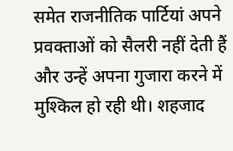समेत राजनीतिक पार्टियां अपने प्रवक्ताओं को सैलरी नहीं देती हैं और उन्हें अपना गुजारा करने में मुश्किल हो रही थी। शहजाद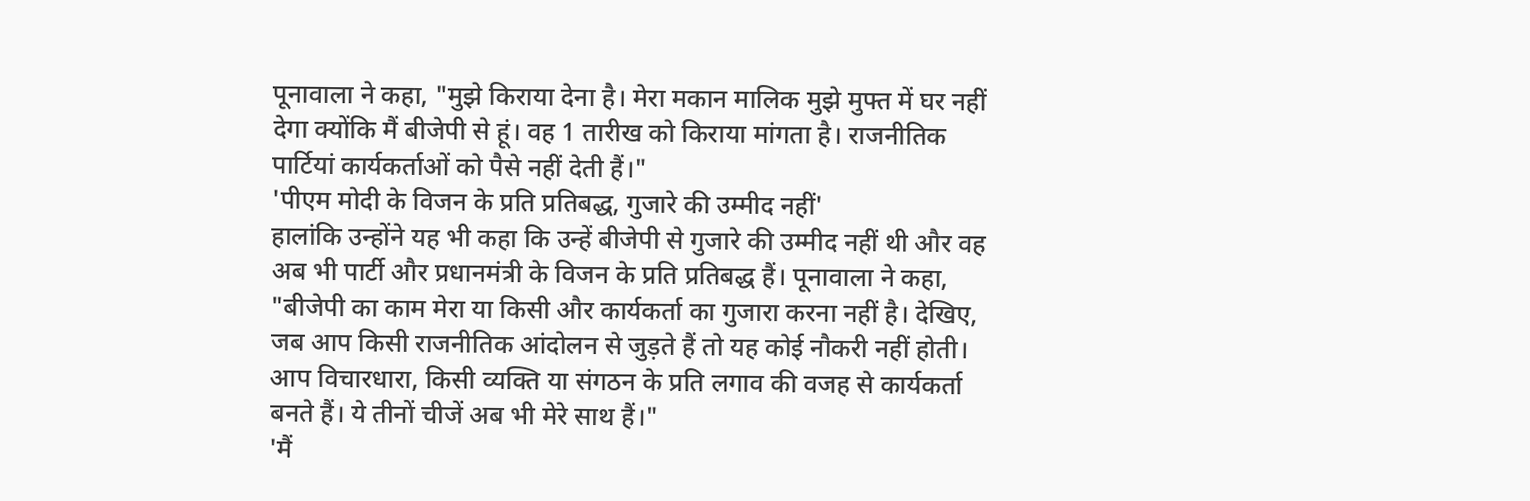पूनावाला ने कहा, "मुझे किराया देना है। मेरा मकान मालिक मुझे मुफ्त में घर नहीं देगा क्योंकि मैं बीजेपी से हूं। वह 1 तारीख को किराया मांगता है। राजनीतिक पार्टियां कार्यकर्ताओं को पैसे नहीं देती हैं।"
'पीएम मोदी के विजन के प्रति प्रतिबद्ध, गुजारे की उम्मीद नहीं'
हालांकि उन्होंने यह भी कहा कि उन्हें बीजेपी से गुजारे की उम्मीद नहीं थी और वह अब भी पार्टी और प्रधानमंत्री के विजन के प्रति प्रतिबद्ध हैं। पूनावाला ने कहा, "बीजेपी का काम मेरा या किसी और कार्यकर्ता का गुजारा करना नहीं है। देखिए, जब आप किसी राजनीतिक आंदोलन से जुड़ते हैं तो यह कोई नौकरी नहीं होती। आप विचारधारा, किसी व्यक्ति या संगठन के प्रति लगाव की वजह से कार्यकर्ता बनते हैं। ये तीनों चीजें अब भी मेरे साथ हैं।"
'मैं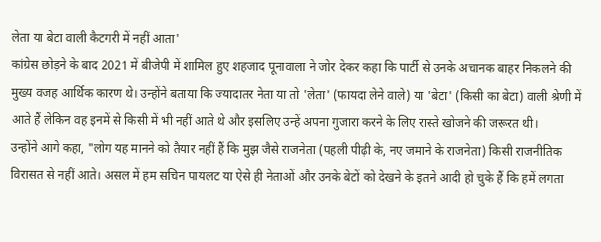लेता या बेटा वाली कैटगरी में नहीं आता'
कांग्रेस छोड़ने के बाद 2021 में बीजेपी में शामिल हुए शहजाद पूनावाला ने जोर देकर कहा कि पार्टी से उनके अचानक बाहर निकलने की मुख्य वजह आर्थिक कारण थे। उन्होंने बताया कि ज्यादातर नेता या तो 'लेता' (फायदा लेने वाले) या 'बेटा' (किसी का बेटा) वाली श्रेणी में आते हैं लेकिन वह इनमें से किसी में भी नहीं आते थे और इसलिए उन्हें अपना गुजारा करने के लिए रास्ते खोजने की जरूरत थी।
उन्होंने आगे कहा, "लोग यह मानने को तैयार नहीं हैं कि मुझ जैसे राजनेता (पहली पीढ़ी के, नए जमाने के राजनेता) किसी राजनीतिक विरासत से नहीं आते। असल में हम सचिन पायलट या ऐसे ही नेताओं और उनके बेटों को देखने के इतने आदी हो चुके हैं कि हमें लगता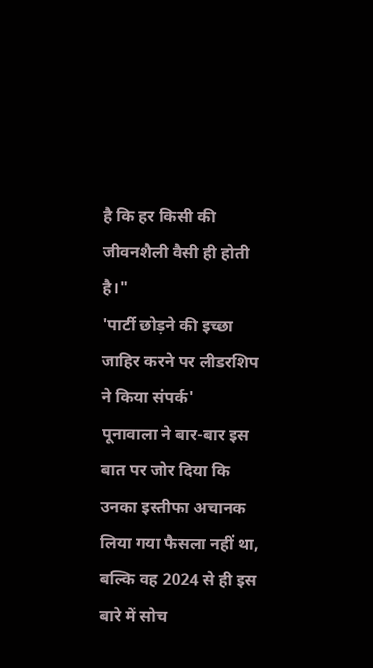है कि हर किसी की जीवनशैली वैसी ही होती है।"
'पार्टी छोड़ने की इच्छा जाहिर करने पर लीडरशिप ने किया संपर्क'
पूनावाला ने बार-बार इस बात पर जोर दिया कि उनका इस्तीफा अचानक लिया गया फैसला नहीं था, बल्कि वह 2024 से ही इस बारे में सोच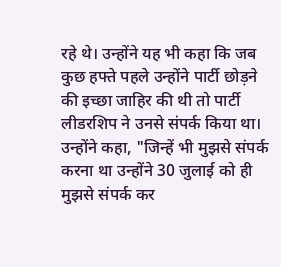रहे थे। उन्होंने यह भी कहा कि जब कुछ हफ्ते पहले उन्होंने पार्टी छोड़ने की इच्छा जाहिर की थी तो पार्टी लीडरशिप ने उनसे संपर्क किया था।
उन्होंने कहा, "जिन्हें भी मुझसे संपर्क करना था उन्होंने 30 जुलाई को ही मुझसे संपर्क कर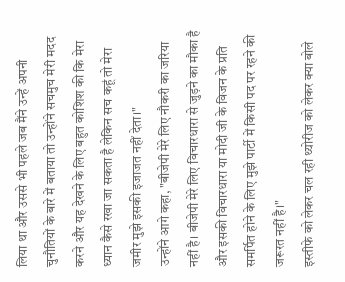लिया था और उससे भी पहले जब मैंने उन्हें अपनी चुनौतियों के बारे में बताया तो उन्होंने सचमुच मेरी मदद करने और यह देखने के लिए बहुत कोशिश की कि मेरा ध्यान कैसे रखा जा सकता है लेकिन सच कहूं तो मेरा जमीर मुझे इसकी इजाजत नहीं देता।"
उन्होंने आगे कहा, "बीजेपी मेरे लिए नौकरी का जरिया नहीं है। बीजेपी मेरे लिए विचारधारा से जुड़ने का मौका है और इसकी विचारधारा या मोदी जी के विजन के प्रति समर्पित होने के लिए मुझे पार्टी में किसी पद पर रहने की जरूरत नहीं है।"
इस्तीफे को लेकर चल रही थ्योरीज को लेकर क्या बोले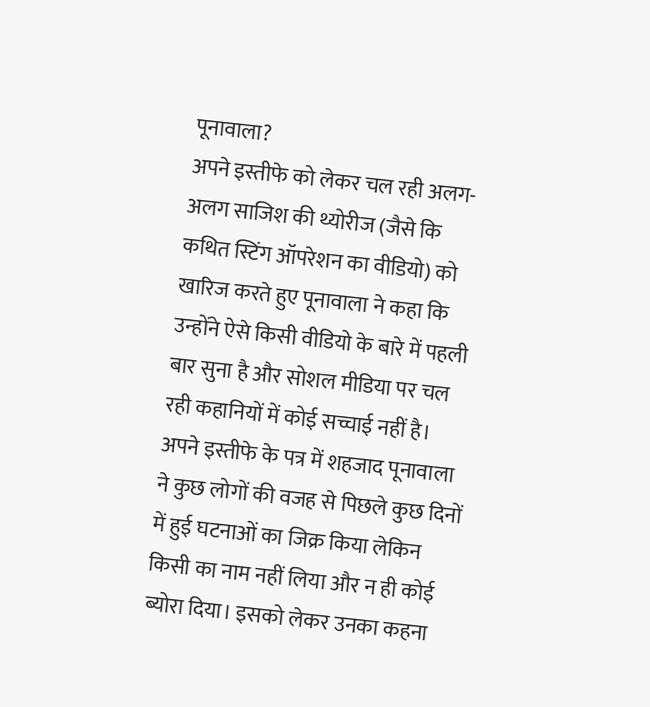पूनावाला?
अपने इस्तीफे को लेकर चल रही अलग-अलग साजिश की थ्योरीज (जैसे कि कथित स्टिंग ऑपरेशन का वीडियो) को खारिज करते हुए पूनावाला ने कहा कि उन्होंने ऐसे किसी वीडियो के बारे में पहली बार सुना है और सोशल मीडिया पर चल रही कहानियों में कोई सच्चाई नहीं है।
अपने इस्तीफे के पत्र में शहजाद पूनावाला ने कुछ लोगों की वजह से पिछले कुछ दिनों में हुई घटनाओं का जिक्र किया लेकिन किसी का नाम नहीं लिया और न ही कोई ब्योरा दिया। इसको लेकर उनका कहना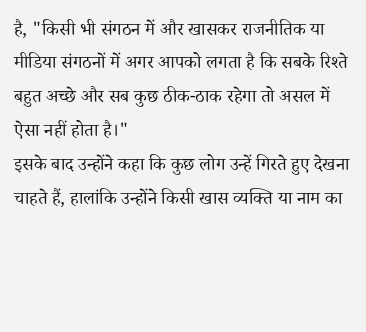है, "किसी भी संगठन में और खासकर राजनीतिक या मीडिया संगठनों में अगर आपको लगता है कि सबके रिश्ते बहुत अच्छे और सब कुछ ठीक-ठाक रहेगा तो असल में ऐसा नहीं होता है।"
इसके बाद उन्होंने कहा कि कुछ लोग उन्हें गिरते हुए देखना चाहते हैं, हालांकि उन्होंने किसी खास व्यक्ति या नाम का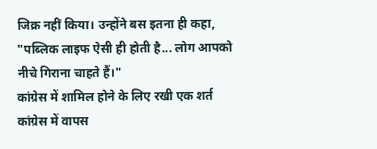जिक्र नहीं किया। उन्होंने बस इतना ही कहा, "पब्लिक लाइफ ऐसी ही होती है... लोग आपको नीचे गिराना चाहते हैं।"
कांग्रेस में शामिल होने के लिए रखी एक शर्त
कांग्रेस में वापस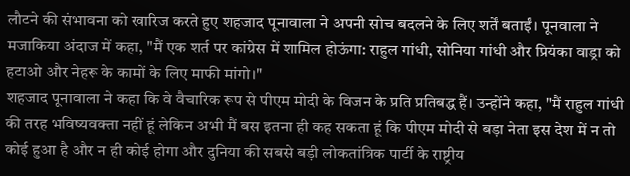लौटने की संभावना को खारिज करते हुए शहजाद पूनावाला ने अपनी सोच बदलने के लिए शर्तें बताईं। पूनवाला ने मजाकिया अंदाज में कहा, "मैं एक शर्त पर कांग्रेस में शामिल होऊंगा: राहुल गांधी, सोनिया गांधी और प्रियंका वाड्रा को हटाओ और नेहरू के कामों के लिए माफी मांगो।"
शहजाद पूनावाला ने कहा कि वे वैचारिक रूप से पीएम मोदी के विजन के प्रति प्रतिबद्ध हैं। उन्होंने कहा, "मैं राहुल गांधी की तरह भविष्यवक्ता नहीं हूं लेकिन अभी मैं बस इतना ही कह सकता हूं कि पीएम मोदी से बड़ा नेता इस देश में न तो कोई हुआ है और न ही कोई होगा और दुनिया की सबसे बड़ी लोकतांत्रिक पार्टी के राष्ट्रीय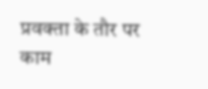प्रवक्ता के तौर पर काम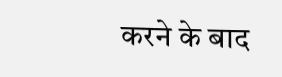करने के बाद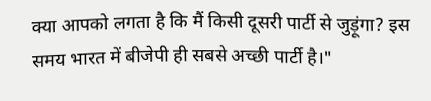क्या आपको लगता है कि मैं किसी दूसरी पार्टी से जुड़ूंगा? इस समय भारत में बीजेपी ही सबसे अच्छी पार्टी है।"